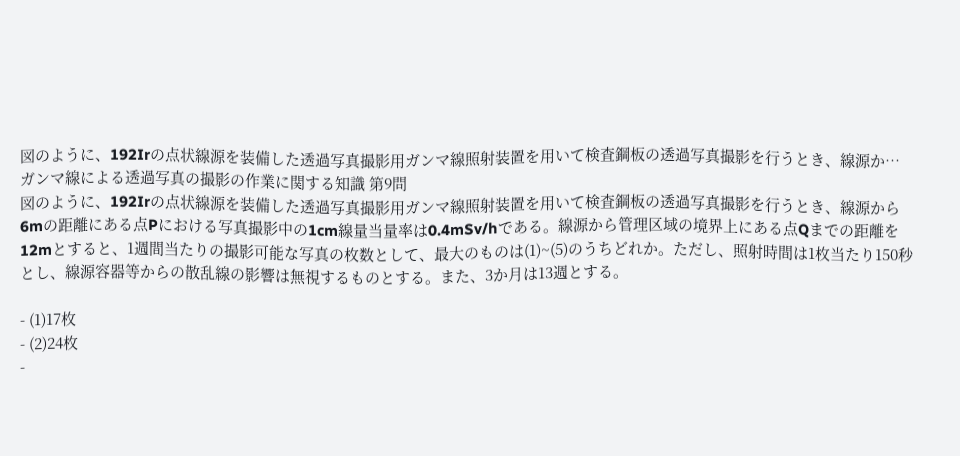図のように、192Irの点状線源を装備した透過写真撮影用ガンマ線照射装置を用いて検査鋼板の透過写真撮影を行うとき、線源か…
ガンマ線による透過写真の撮影の作業に関する知識 第9問
図のように、192Irの点状線源を装備した透過写真撮影用ガンマ線照射装置を用いて検査鋼板の透過写真撮影を行うとき、線源から6mの距離にある点Pにおける写真撮影中の1cm線量当量率は0.4mSv/hである。線源から管理区域の境界上にある点Qまでの距離を12mとすると、1週間当たりの撮影可能な写真の枚数として、最大のものは(1)~(5)のうちどれか。ただし、照射時間は1枚当たり150秒とし、線源容器等からの散乱線の影響は無視するものとする。また、3か月は13週とする。

- (1)17枚
- (2)24枚
-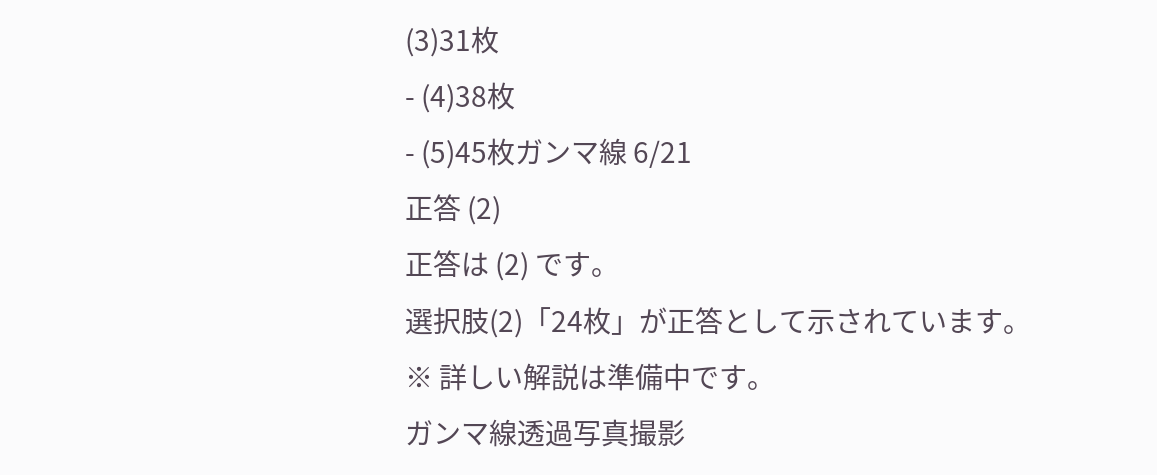(3)31枚
- (4)38枚
- (5)45枚ガンマ線 6/21
正答 (2)
正答は (2) です。
選択肢(2)「24枚」が正答として示されています。
※ 詳しい解説は準備中です。
ガンマ線透過写真撮影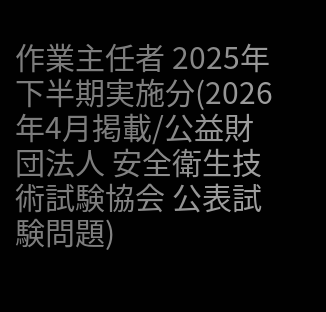作業主任者 2025年下半期実施分(2026年4月掲載/公益財団法人 安全衛生技術試験協会 公表試験問題)